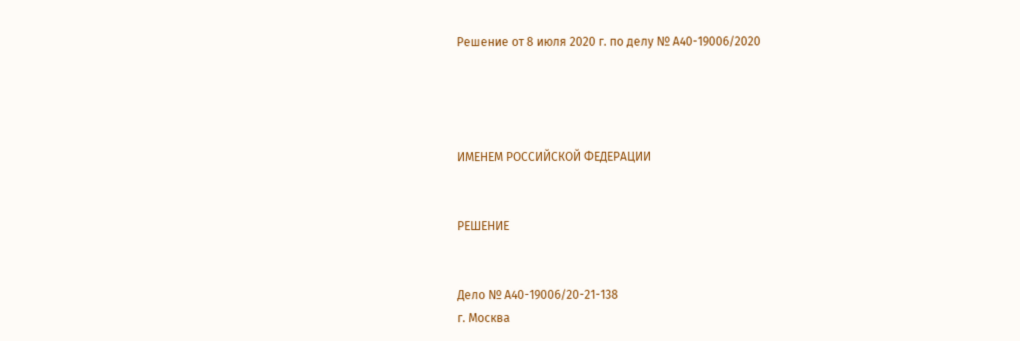Решение от 8 июля 2020 г. по делу № А40-19006/2020




ИМЕНЕМ РОССИЙСКОЙ ФЕДЕРАЦИИ


РЕШЕНИЕ


Дело № А40-19006/20-21-138
г. Москва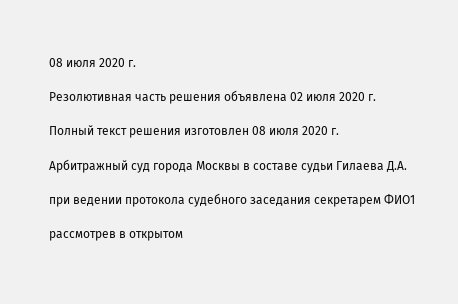08 июля 2020 г.

Резолютивная часть решения объявлена 02 июля 2020 г.

Полный текст решения изготовлен 08 июля 2020 г.

Арбитражный суд города Москвы в составе судьи Гилаева Д.А.

при ведении протокола судебного заседания секретарем ФИО1

рассмотрев в открытом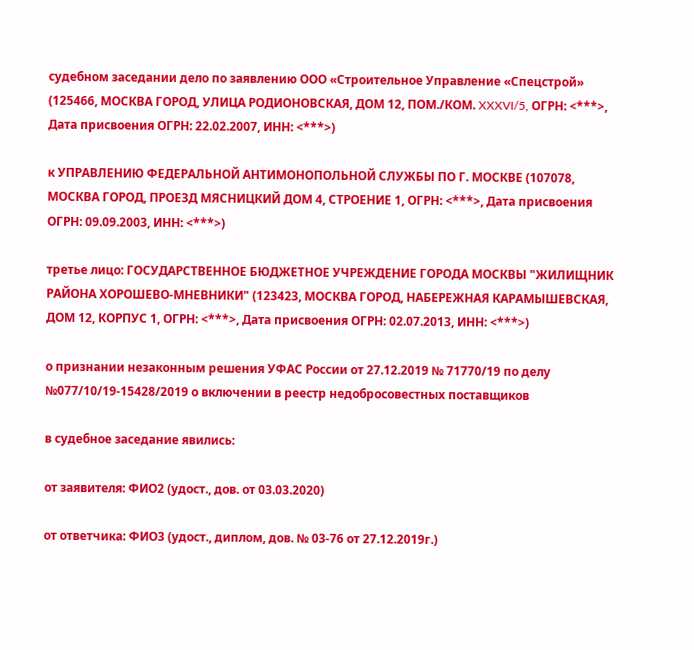судебном заседании дело по заявлению ООО «Строительное Управление «Спецстрой» (125466, МОСКВА ГОРОД, УЛИЦА РОДИОНОВСКАЯ, ДОМ 12, ПОМ./КОМ. XXXVI/5, ОГРН: <***>, Дата присвоения ОГРН: 22.02.2007, ИНН: <***>)

к УПРАВЛЕНИЮ ФЕДЕРАЛЬНОЙ АНТИМОНОПОЛЬНОЙ СЛУЖБЫ ПО Г. МОСКВЕ (107078, МОСКВА ГОРОД, ПРОЕЗД МЯСНИЦКИЙ ДОМ 4, СТРОЕНИЕ 1, ОГРН: <***>, Дата присвоения ОГРН: 09.09.2003, ИНН: <***>)

третье лицо: ГОСУДАРСТВЕННОЕ БЮДЖЕТНОЕ УЧРЕЖДЕНИЕ ГОРОДА МОСКВЫ "ЖИЛИЩНИК РАЙОНА ХОРОШЕВО-МНЕВНИКИ" (123423, МОСКВА ГОРОД, НАБЕРЕЖНАЯ КАРАМЫШЕВСКАЯ, ДОМ 12, КОРПУС 1, ОГРН: <***>, Дата присвоения ОГРН: 02.07.2013, ИНН: <***>)

о признании незаконным решения УФАС России от 27.12.2019 № 71770/19 по делу №077/10/19-15428/2019 о включении в реестр недобросовестных поставщиков

в судебное заседание явились:

от заявителя: ФИО2 (удост., дов. от 03.03.2020)

от ответчика: ФИО3 (удост., диплом, дов. № 03-76 от 27.12.2019г.)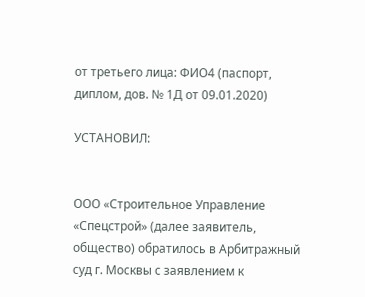от третьего лица: ФИО4 (паспорт, диплом, дов. № 1Д от 09.01.2020)

УСТАНОВИЛ:


ООО «Строительное Управление «Спецстрой» (далее заявитель, общество) обратилось в Арбитражный суд г. Москвы с заявлением к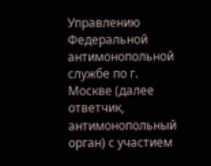Управлению Федеральной антимонопольной службе по г. Москве (далее ответчик, антимонопольный орган) с участием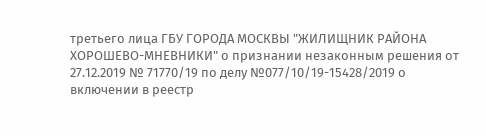третьего лица ГБУ ГОРОДА МОСКВЫ "ЖИЛИЩНИК РАЙОНА ХОРОШЕВО-МНЕВНИКИ" о признании незаконным решения от 27.12.2019 № 71770/19 по делу №077/10/19-15428/2019 о включении в реестр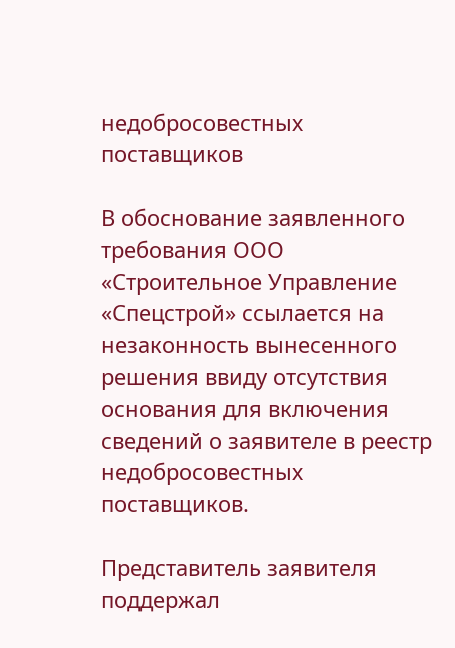недобросовестных поставщиков

В обоснование заявленного требования ООО «Строительное Управление «Спецстрой» ссылается на незаконность вынесенного решения ввиду отсутствия основания для включения сведений о заявителе в реестр недобросовестных поставщиков.

Представитель заявителя поддержал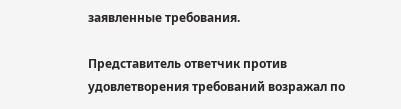заявленные требования.

Представитель ответчик против удовлетворения требований возражал по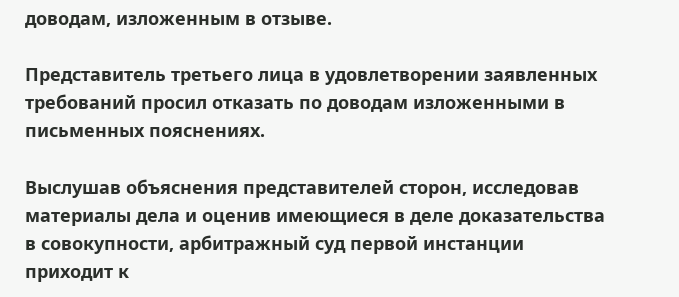доводам, изложенным в отзыве.

Представитель третьего лица в удовлетворении заявленных требований просил отказать по доводам изложенными в письменных пояснениях.

Выслушав объяснения представителей сторон, исследовав материалы дела и оценив имеющиеся в деле доказательства в совокупности, арбитражный суд первой инстанции приходит к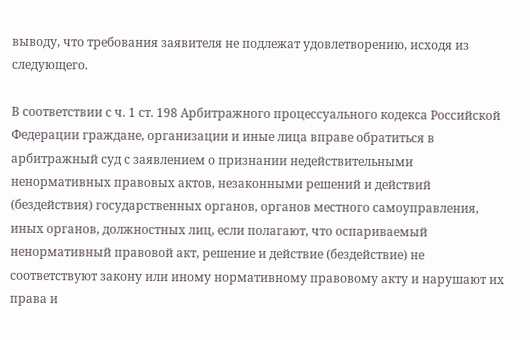выводу, что требования заявителя не подлежат удовлетворению, исходя из следующего.

В соответствии с ч. 1 ст. 198 Арбитражного процессуального кодекса Российской Федерации граждане, организации и иные лица вправе обратиться в арбитражный суд с заявлением о признании недействительными ненормативных правовых актов, незаконными решений и действий (бездействия) государственных органов, органов местного самоуправления, иных органов, должностных лиц, если полагают, что оспариваемый ненормативный правовой акт, решение и действие (бездействие) не соответствуют закону или иному нормативному правовому акту и нарушают их права и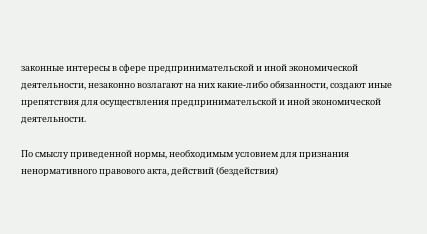законные интересы в сфере предпринимательской и иной экономической деятельности, незаконно возлагают на них какие-либо обязанности, создают иные препятствия для осуществления предпринимательской и иной экономической деятельности.

По смыслу приведенной нормы, необходимым условием для признания ненормативного правового акта, действий (бездействия)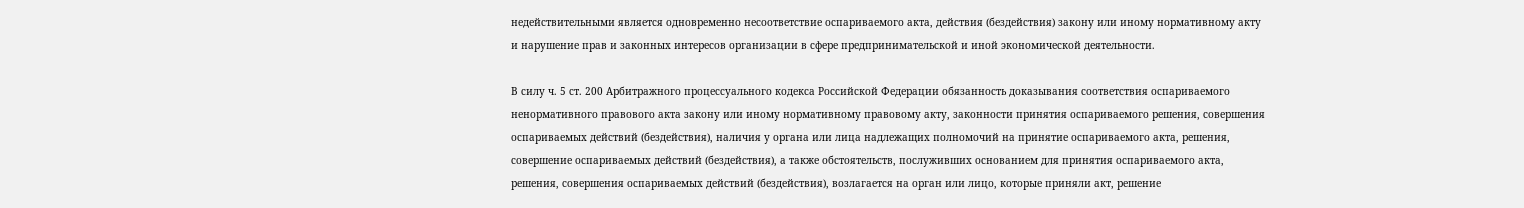недействительными является одновременно несоответствие оспариваемого акта, действия (бездействия) закону или иному нормативному акту и нарушение прав и законных интересов организации в сфере предпринимательской и иной экономической деятельности.

В силу ч. 5 ст. 200 Арбитражного процессуального кодекса Российской Федерации обязанность доказывания соответствия оспариваемого ненормативного правового акта закону или иному нормативному правовому акту, законности принятия оспариваемого решения, совершения оспариваемых действий (бездействия), наличия у органа или лица надлежащих полномочий на принятие оспариваемого акта, решения, совершение оспариваемых действий (бездействия), а также обстоятельств, послуживших основанием для принятия оспариваемого акта, решения, совершения оспариваемых действий (бездействия), возлагается на орган или лицо, которые приняли акт, решение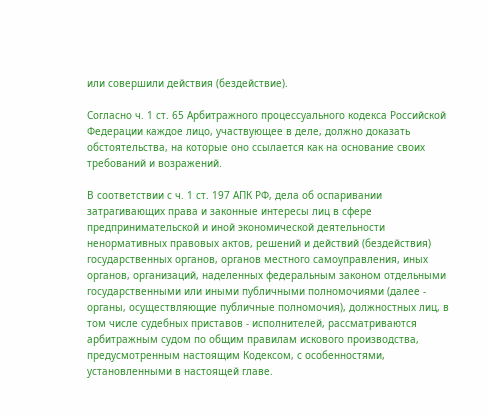или совершили действия (бездействие).

Согласно ч. 1 ст. 65 Арбитражного процессуального кодекса Российской Федерации каждое лицо, участвующее в деле, должно доказать обстоятельства, на которые оно ссылается как на основание своих требований и возражений.

В соответствии с ч. 1 ст. 197 АПК РФ, дела об оспаривании затрагивающих права и законные интересы лиц в сфере предпринимательской и иной экономической деятельности ненормативных правовых актов, решений и действий (бездействия) государственных органов, органов местного самоуправления, иных органов, организаций, наделенных федеральным законом отдельными государственными или иными публичными полномочиями (далее - органы, осуществляющие публичные полномочия), должностных лиц, в том числе судебных приставов - исполнителей, рассматриваются арбитражным судом по общим правилам искового производства, предусмотренным настоящим Кодексом, с особенностями, установленными в настоящей главе.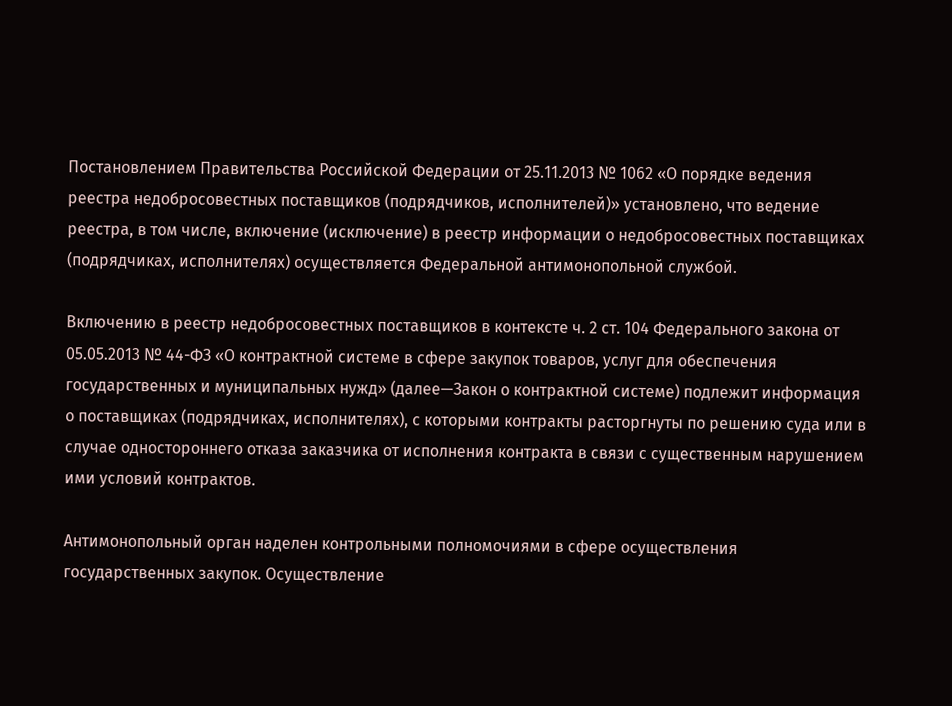Постановлением Правительства Российской Федерации от 25.11.2013 № 1062 «О порядке ведения реестра недобросовестных поставщиков (подрядчиков, исполнителей)» установлено, что ведение реестра, в том числе, включение (исключение) в реестр информации о недобросовестных поставщиках (подрядчиках, исполнителях) осуществляется Федеральной антимонопольной службой.

Включению в реестр недобросовестных поставщиков в контексте ч. 2 ст. 104 Федерального закона от 05.05.2013 № 44-ФЗ «О контрактной системе в сфере закупок товаров, услуг для обеспечения государственных и муниципальных нужд» (далее—Закон о контрактной системе) подлежит информация о поставщиках (подрядчиках, исполнителях), с которыми контракты расторгнуты по решению суда или в случае одностороннего отказа заказчика от исполнения контракта в связи с существенным нарушением ими условий контрактов.

Антимонопольный орган наделен контрольными полномочиями в сфере осуществления государственных закупок. Осуществление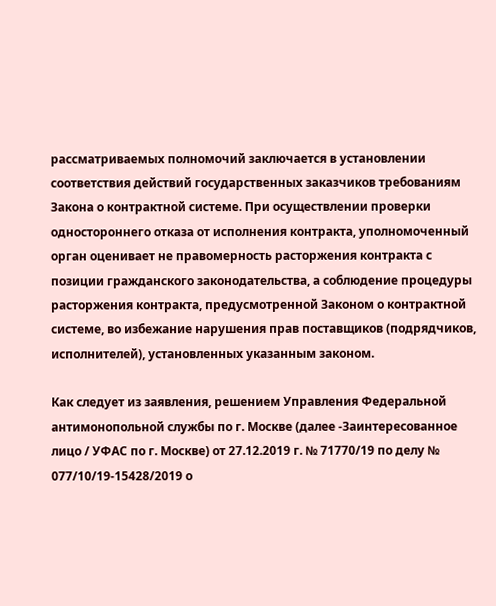рассматриваемых полномочий заключается в установлении соответствия действий государственных заказчиков требованиям Закона о контрактной системе. При осуществлении проверки одностороннего отказа от исполнения контракта, уполномоченный орган оценивает не правомерность расторжения контракта с позиции гражданского законодательства, а соблюдение процедуры расторжения контракта, предусмотренной Законом о контрактной системе, во избежание нарушения прав поставщиков (подрядчиков, исполнителей), установленных указанным законом.

Как следует из заявления, решением Управления Федеральной антимонопольной службы по г. Москве (далее -Заинтересованное лицо / УФАС по г. Москве) от 27.12.2019 г. № 71770/19 по делу № 077/10/19-15428/2019 о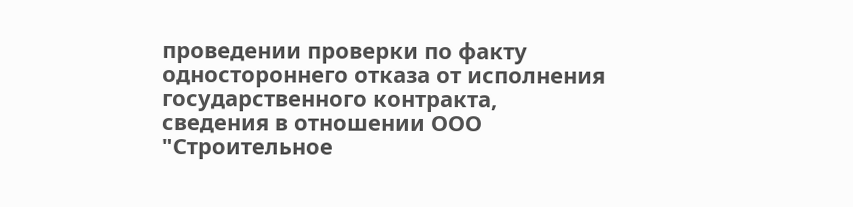проведении проверки по факту одностороннего отказа от исполнения государственного контракта, сведения в отношении ООО "Строительное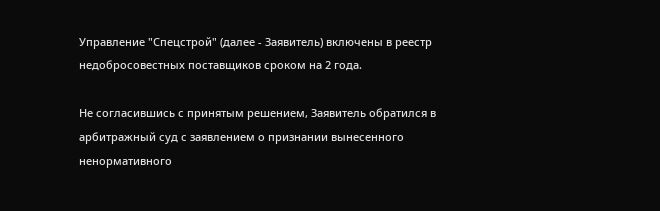Управление "Спецстрой" (далее - Заявитель) включены в реестр недобросовестных поставщиков сроком на 2 года.

Не согласившись с принятым решением, Заявитель обратился в арбитражный суд с заявлением о признании вынесенного ненормативного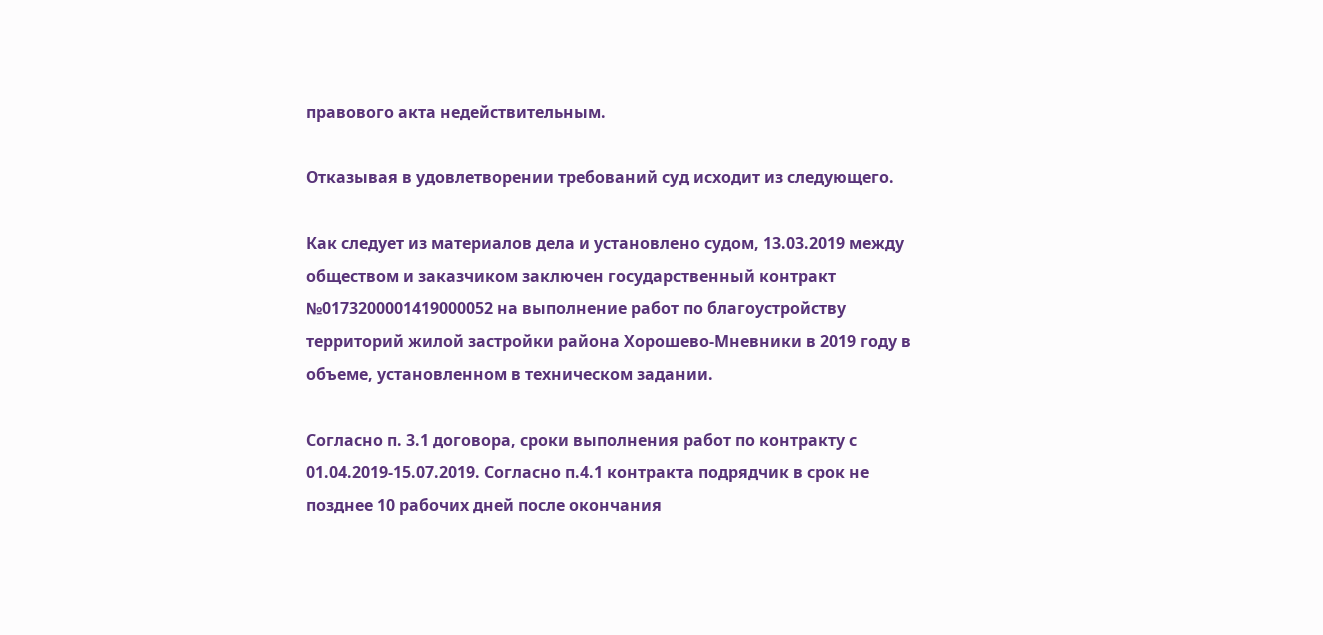правового акта недействительным.

Отказывая в удовлетворении требований суд исходит из следующего.

Как следует из материалов дела и установлено судом, 13.03.2019 между обществом и заказчиком заключен государственный контракт №0173200001419000052 на выполнение работ по благоустройству территорий жилой застройки района Хорошево-Мневники в 2019 году в объеме, установленном в техническом задании.

Согласно п. 3.1 договора, сроки выполнения работ по контракту с 01.04.2019-15.07.2019. Согласно п.4.1 контракта подрядчик в срок не позднее 10 рабочих дней после окончания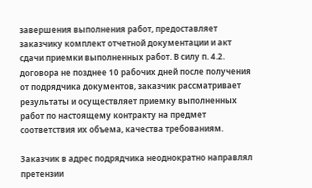завершения выполнения работ, предоставляет заказчику комплект отчетной документации и акт сдачи приемки выполненных работ. В силу п. 4.2. договора не позднее 10 рабочих дней после получения от подрядчика документов, заказчик рассматривает результаты и осуществляет приемку выполненных работ по настоящему контракту на предмет соответствия их объема, качества требованиям.

Заказчик в адрес подрядчика неоднократно направлял претензии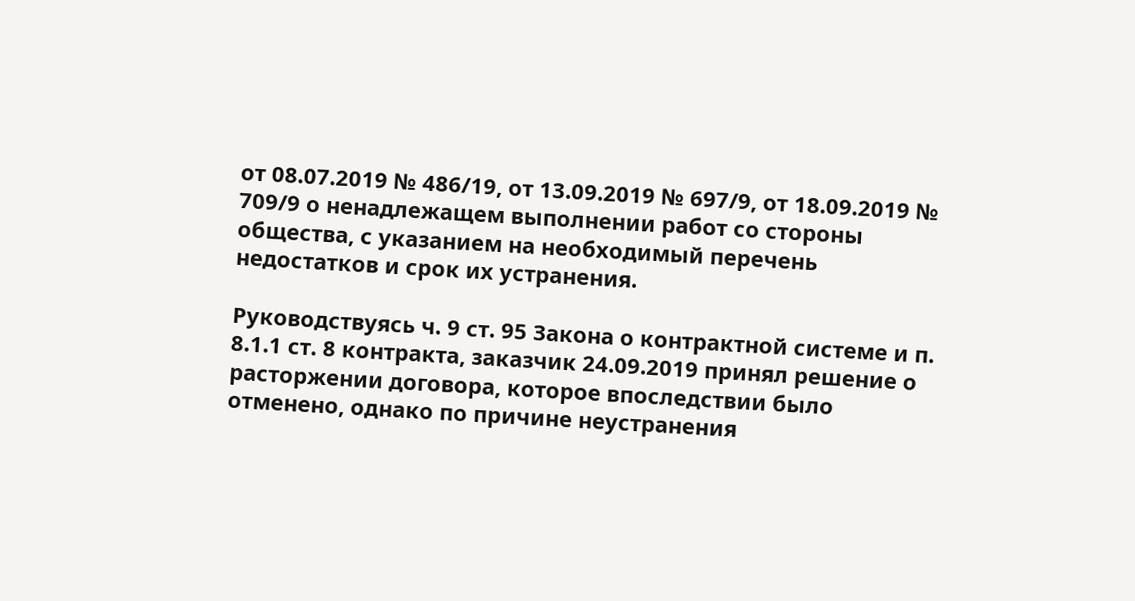от 08.07.2019 № 486/19, от 13.09.2019 № 697/9, от 18.09.2019 № 709/9 о ненадлежащем выполнении работ со стороны общества, с указанием на необходимый перечень недостатков и срок их устранения.

Руководствуясь ч. 9 ст. 95 Закона о контрактной системе и п. 8.1.1 ст. 8 контракта, заказчик 24.09.2019 принял решение о расторжении договора, которое впоследствии было отменено, однако по причине неустранения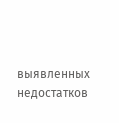выявленных недостатков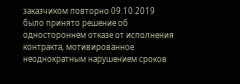заказчиком повторно 09.10.2019 было принято решение об одностороннем отказе от исполнения контракта, мотивированное неоднократным нарушением сроков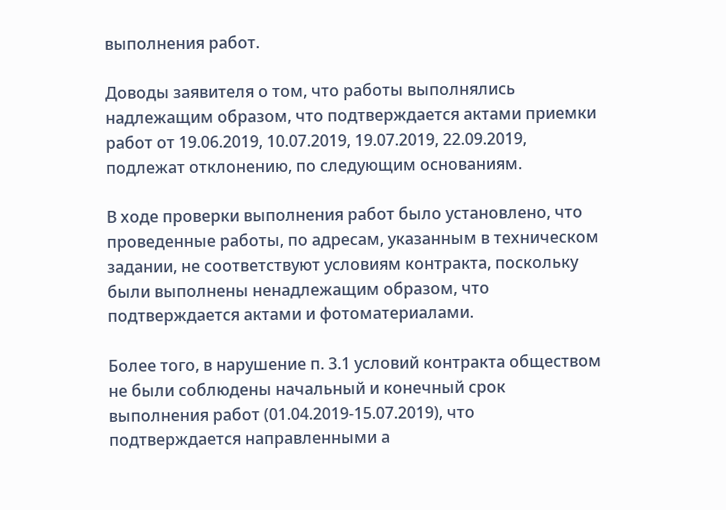выполнения работ.

Доводы заявителя о том, что работы выполнялись надлежащим образом, что подтверждается актами приемки работ от 19.06.2019, 10.07.2019, 19.07.2019, 22.09.2019, подлежат отклонению, по следующим основаниям.

В ходе проверки выполнения работ было установлено, что проведенные работы, по адресам, указанным в техническом задании, не соответствуют условиям контракта, поскольку были выполнены ненадлежащим образом, что подтверждается актами и фотоматериалами.

Более того, в нарушение п. 3.1 условий контракта обществом не были соблюдены начальный и конечный срок выполнения работ (01.04.2019-15.07.2019), что подтверждается направленными а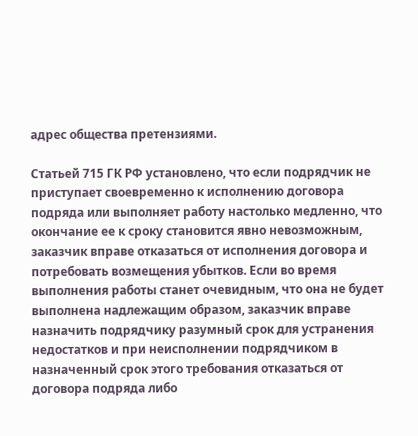адрес общества претензиями.

Статьей 715 ГК РФ установлено, что если подрядчик не приступает своевременно к исполнению договора подряда или выполняет работу настолько медленно, что окончание ее к сроку становится явно невозможным, заказчик вправе отказаться от исполнения договора и потребовать возмещения убытков. Если во время выполнения работы станет очевидным, что она не будет выполнена надлежащим образом, заказчик вправе назначить подрядчику разумный срок для устранения недостатков и при неисполнении подрядчиком в назначенный срок этого требования отказаться от договора подряда либо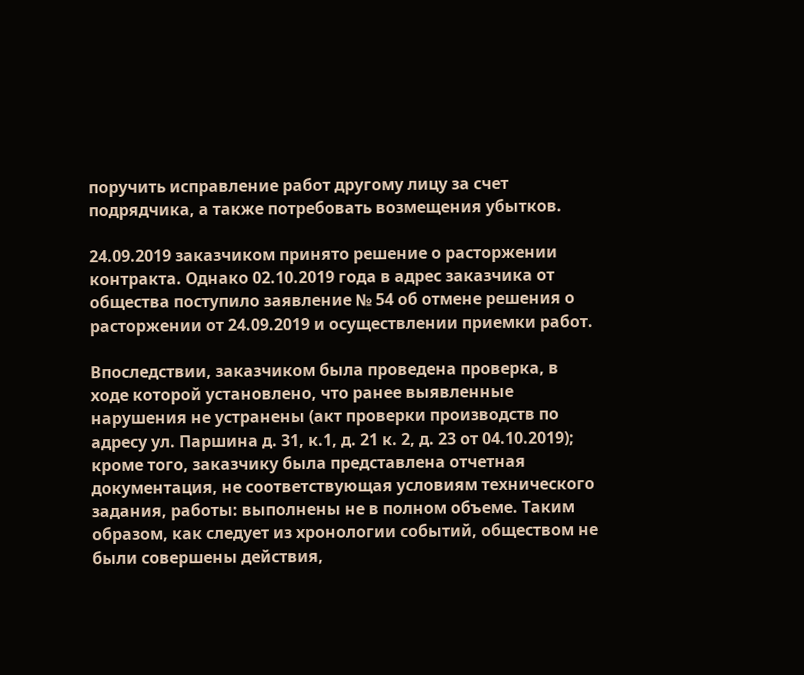поручить исправление работ другому лицу за счет подрядчика, а также потребовать возмещения убытков.

24.09.2019 заказчиком принято решение о расторжении контракта. Однако 02.10.2019 года в адрес заказчика от общества поступило заявление № 54 об отмене решения о расторжении от 24.09.2019 и осуществлении приемки работ.

Впоследствии, заказчиком была проведена проверка, в ходе которой установлено, что ранее выявленные нарушения не устранены (акт проверки производств по адресу ул. Паршина д. 31, к.1, д. 21 к. 2, д. 23 от 04.10.2019); кроме того, заказчику была представлена отчетная документация, не соответствующая условиям технического задания, работы: выполнены не в полном объеме. Таким образом, как следует из хронологии событий, обществом не были совершены действия,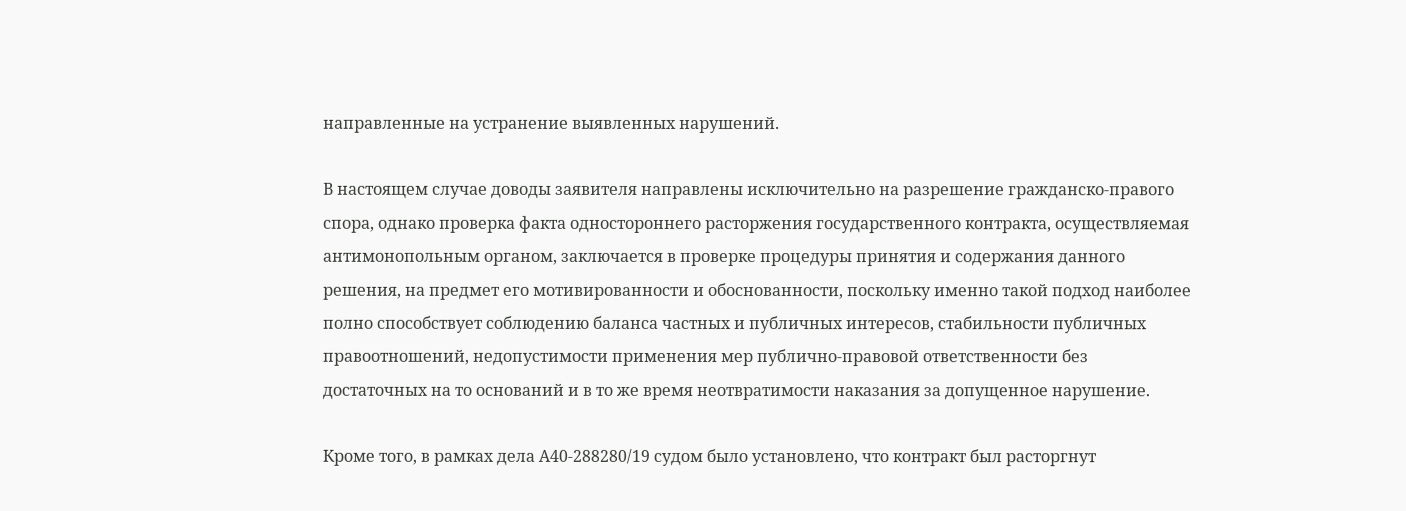направленные на устранение выявленных нарушений.

В настоящем случае доводы заявителя направлены исключительно на разрешение гражданско-правого спора, однако проверка факта одностороннего расторжения государственного контракта, осуществляемая антимонопольным органом, заключается в проверке процедуры принятия и содержания данного решения, на предмет его мотивированности и обоснованности, поскольку именно такой подход наиболее полно способствует соблюдению баланса частных и публичных интересов, стабильности публичных правоотношений, недопустимости применения мер публично-правовой ответственности без достаточных на то оснований и в то же время неотвратимости наказания за допущенное нарушение.

Кроме того, в рамках дела А40-288280/19 судом было установлено, что контракт был расторгнут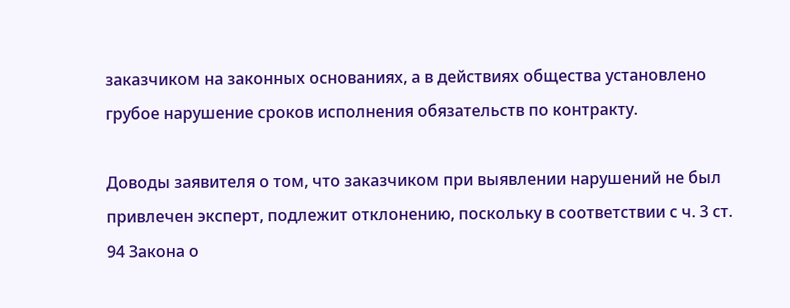заказчиком на законных основаниях, а в действиях общества установлено грубое нарушение сроков исполнения обязательств по контракту.

Доводы заявителя о том, что заказчиком при выявлении нарушений не был привлечен эксперт, подлежит отклонению, поскольку в соответствии с ч. 3 ст. 94 Закона о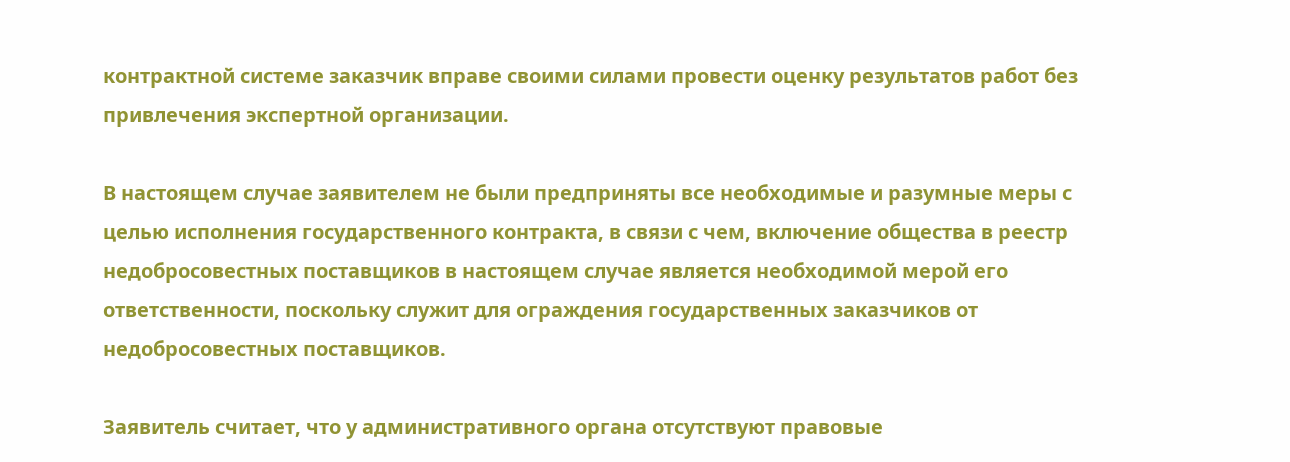контрактной системе заказчик вправе своими силами провести оценку результатов работ без привлечения экспертной организации.

В настоящем случае заявителем не были предприняты все необходимые и разумные меры с целью исполнения государственного контракта, в связи с чем, включение общества в реестр недобросовестных поставщиков в настоящем случае является необходимой мерой его ответственности, поскольку служит для ограждения государственных заказчиков от недобросовестных поставщиков.

Заявитель считает, что у административного органа отсутствуют правовые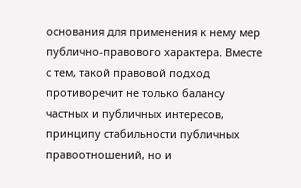основания для применения к нему мер публично-правового характера. Вместе с тем, такой правовой подход противоречит не только балансу частных и публичных интересов, принципу стабильности публичных правоотношений, но и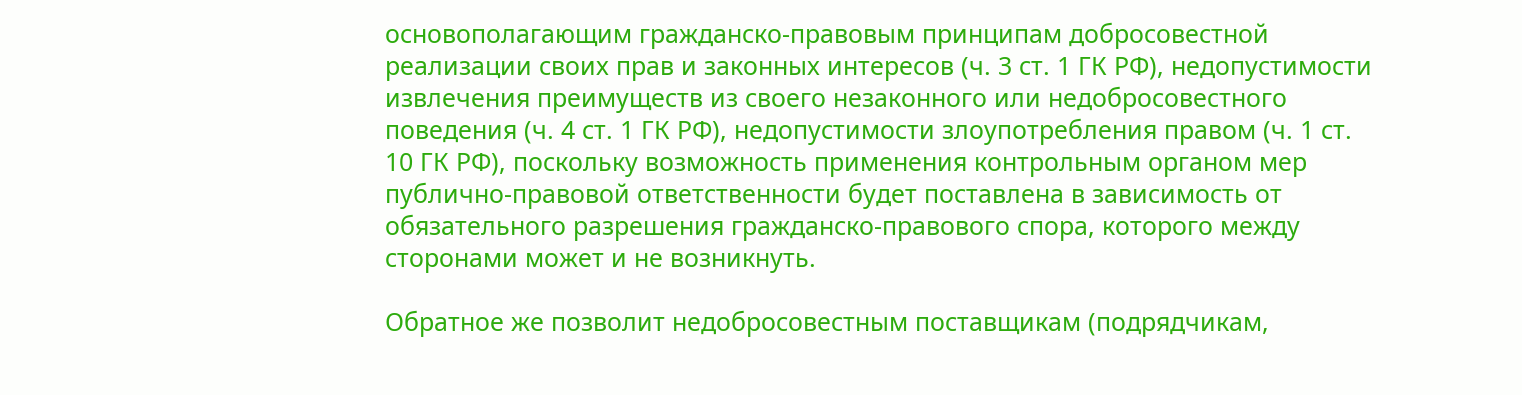основополагающим гражданско-правовым принципам добросовестной реализации своих прав и законных интересов (ч. 3 ст. 1 ГК РФ), недопустимости извлечения преимуществ из своего незаконного или недобросовестного поведения (ч. 4 ст. 1 ГК РФ), недопустимости злоупотребления правом (ч. 1 ст. 10 ГК РФ), поскольку возможность применения контрольным органом мер публично-правовой ответственности будет поставлена в зависимость от обязательного разрешения гражданско-правового спора, которого между сторонами может и не возникнуть.

Обратное же позволит недобросовестным поставщикам (подрядчикам,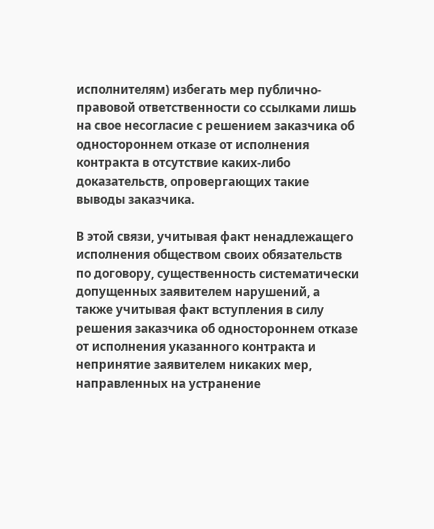исполнителям) избегать мер публично-правовой ответственности со ссылками лишь на свое несогласие с решением заказчика об одностороннем отказе от исполнения контракта в отсутствие каких-либо доказательств, опровергающих такие выводы заказчика.

В этой связи, учитывая факт ненадлежащего исполнения обществом своих обязательств по договору, существенность систематически допущенных заявителем нарушений, а также учитывая факт вступления в силу решения заказчика об одностороннем отказе от исполнения указанного контракта и непринятие заявителем никаких мер, направленных на устранение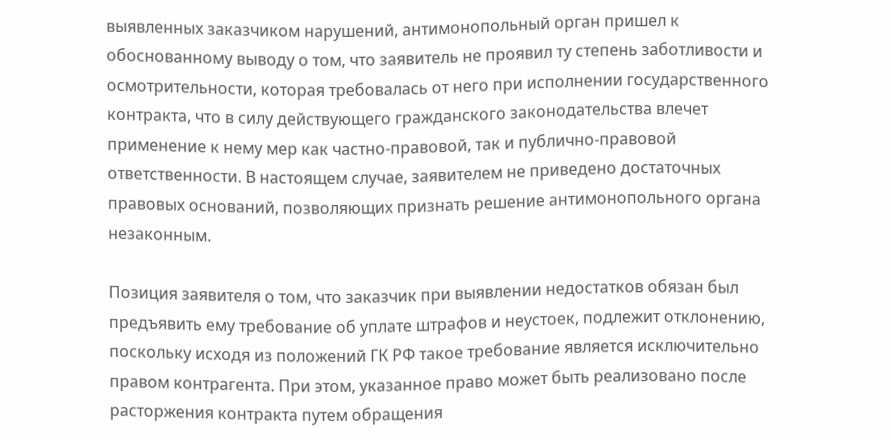выявленных заказчиком нарушений, антимонопольный орган пришел к обоснованному выводу о том, что заявитель не проявил ту степень заботливости и осмотрительности, которая требовалась от него при исполнении государственного контракта, что в силу действующего гражданского законодательства влечет применение к нему мер как частно-правовой, так и публично-правовой ответственности. В настоящем случае, заявителем не приведено достаточных правовых оснований, позволяющих признать решение антимонопольного органа незаконным.

Позиция заявителя о том, что заказчик при выявлении недостатков обязан был предъявить ему требование об уплате штрафов и неустоек, подлежит отклонению, поскольку исходя из положений ГК РФ такое требование является исключительно правом контрагента. При этом, указанное право может быть реализовано после расторжения контракта путем обращения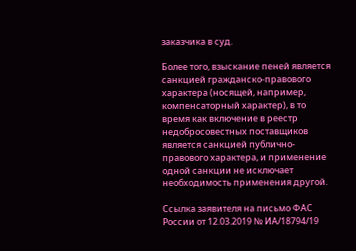заказчика в суд.

Более того, взыскание пеней является санкцией гражданско-правового характера (носящей, например, компенсаторный характер), в то время как включение в реестр недобросовестных поставщиков является санкцией публично-правового характера, и применение одной санкции не исключает необходимость применения другой.

Ссылка заявителя на письмо ФАС России от 12.03.2019 № ИА/18794/19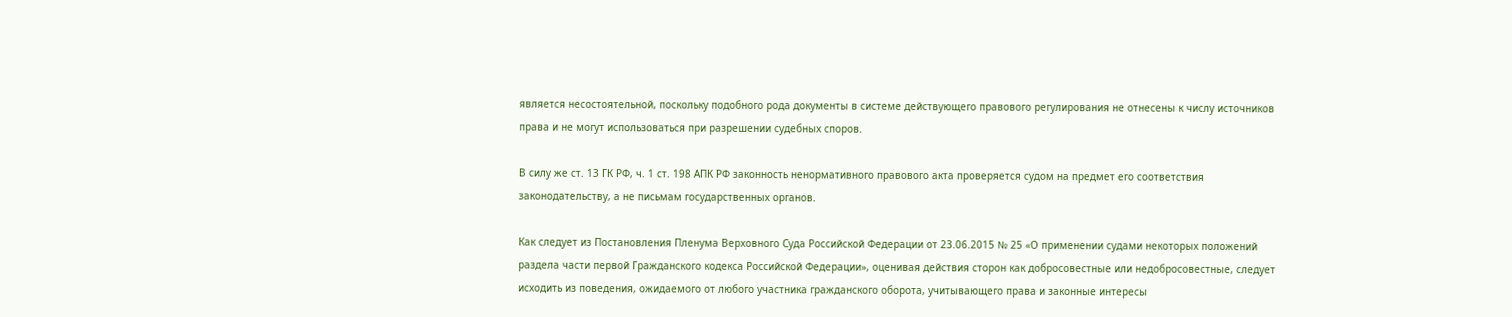является несостоятельной, поскольку подобного рода документы в системе действующего правового регулирования не отнесены к числу источников права и не могут использоваться при разрешении судебных споров.

В силу же ст. 13 ГК РФ, ч. 1 ст. 198 АПК РФ законность ненормативного правового акта проверяется судом на предмет его соответствия законодательству, а не письмам государственных органов.

Как следует из Постановления Пленума Верховного Суда Российской Федерации от 23.06.2015 № 25 «О применении судами некоторых положений раздела части первой Гражданского кодекса Российской Федерации», оценивая действия сторон как добросовестные или недобросовестные, следует исходить из поведения, ожидаемого от любого участника гражданского оборота, учитывающего права и законные интересы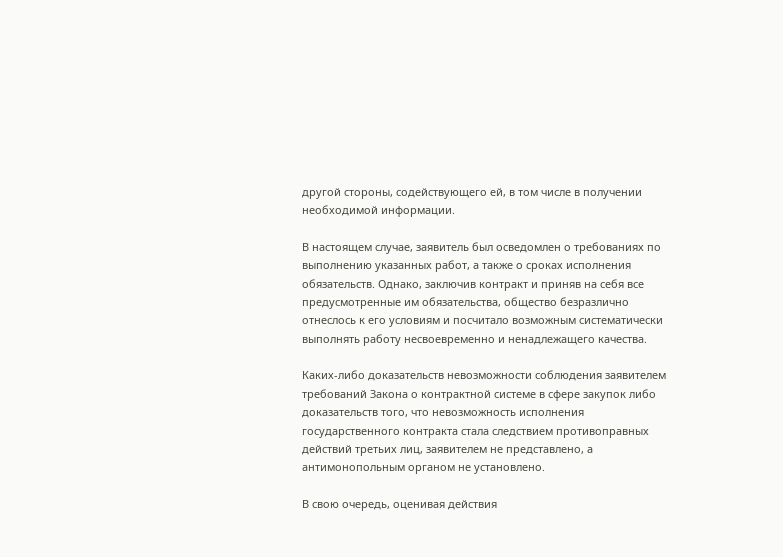другой стороны, содействующего ей, в том числе в получении необходимой информации.

В настоящем случае, заявитель был осведомлен о требованиях по выполнению указанных работ, а также о сроках исполнения обязательств. Однако, заключив контракт и приняв на себя все предусмотренные им обязательства, общество безразлично отнеслось к его условиям и посчитало возможным систематически выполнять работу несвоевременно и ненадлежащего качества.

Каких-либо доказательств невозможности соблюдения заявителем требований Закона о контрактной системе в сфере закупок либо доказательств того, что невозможность исполнения государственного контракта стала следствием противоправных действий третьих лиц, заявителем не представлено, а антимонопольным органом не установлено.

В свою очередь, оценивая действия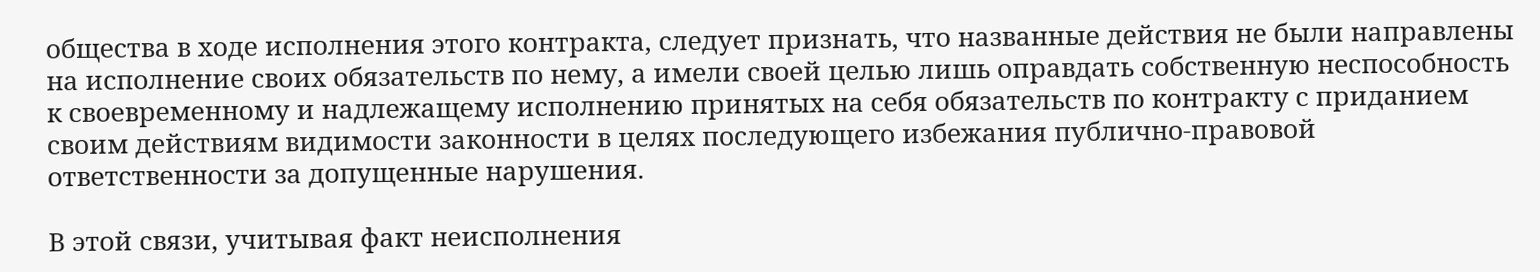общества в ходе исполнения этого контракта, следует признать, что названные действия не были направлены на исполнение своих обязательств по нему, а имели своей целью лишь оправдать собственную неспособность к своевременному и надлежащему исполнению принятых на себя обязательств по контракту с приданием своим действиям видимости законности в целях последующего избежания публично-правовой ответственности за допущенные нарушения.

В этой связи, учитывая факт неисполнения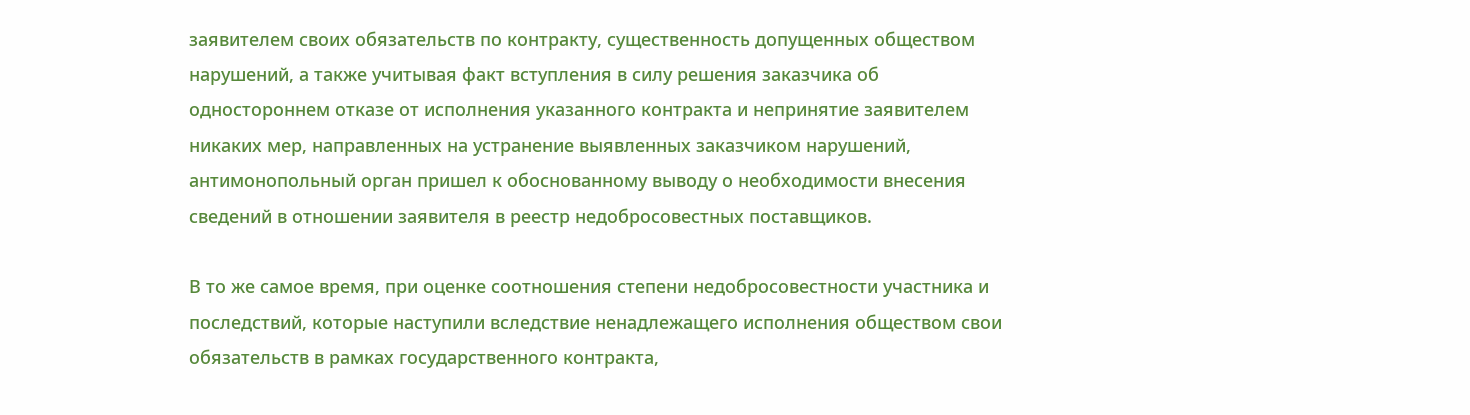заявителем своих обязательств по контракту, существенность допущенных обществом нарушений, а также учитывая факт вступления в силу решения заказчика об одностороннем отказе от исполнения указанного контракта и непринятие заявителем никаких мер, направленных на устранение выявленных заказчиком нарушений, антимонопольный орган пришел к обоснованному выводу о необходимости внесения сведений в отношении заявителя в реестр недобросовестных поставщиков.

В то же самое время, при оценке соотношения степени недобросовестности участника и последствий, которые наступили вследствие ненадлежащего исполнения обществом свои обязательств в рамках государственного контракта,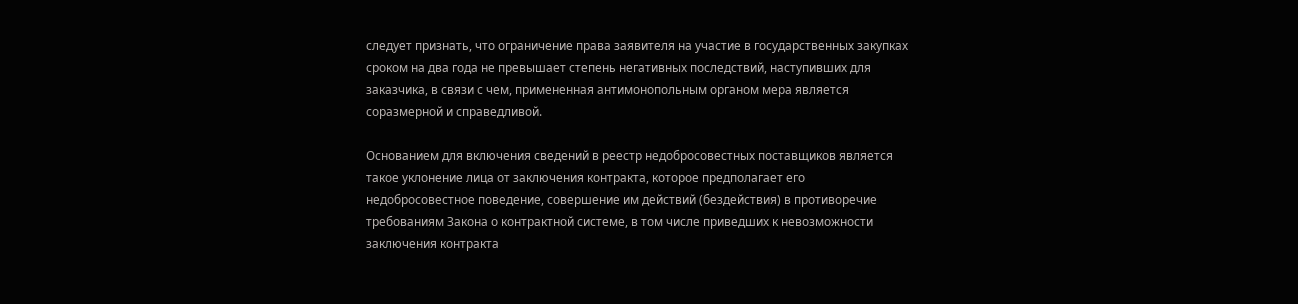следует признать, что ограничение права заявителя на участие в государственных закупках сроком на два года не превышает степень негативных последствий, наступивших для заказчика, в связи с чем, примененная антимонопольным органом мера является соразмерной и справедливой.

Основанием для включения сведений в реестр недобросовестных поставщиков является такое уклонение лица от заключения контракта, которое предполагает его недобросовестное поведение, совершение им действий (бездействия) в противоречие требованиям Закона о контрактной системе, в том числе приведших к невозможности заключения контракта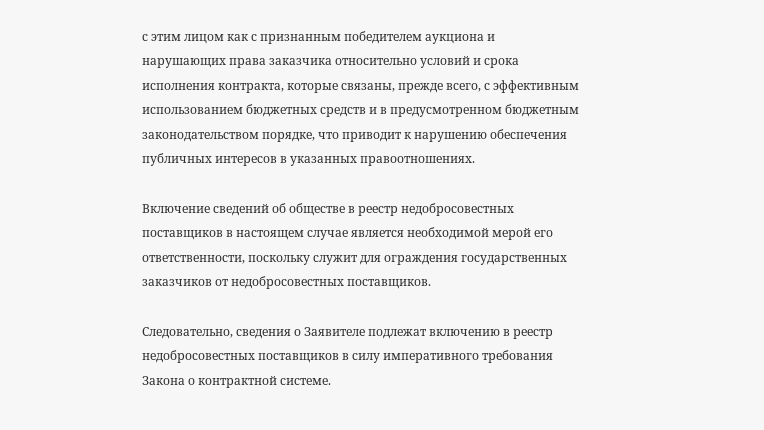с этим лицом как с признанным победителем аукциона и нарушающих права заказчика относительно условий и срока исполнения контракта, которые связаны, прежде всего, с эффективным использованием бюджетных средств и в предусмотренном бюджетным законодательством порядке, что приводит к нарушению обеспечения публичных интересов в указанных правоотношениях.

Включение сведений об обществе в реестр недобросовестных поставщиков в настоящем случае является необходимой мерой его ответственности, поскольку служит для ограждения государственных заказчиков от недобросовестных поставщиков.

Следовательно, сведения о Заявителе подлежат включению в реестр недобросовестных поставщиков в силу императивного требования Закона о контрактной системе.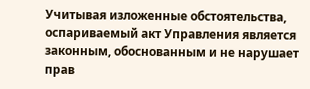Учитывая изложенные обстоятельства, оспариваемый акт Управления является законным, обоснованным и не нарушает прав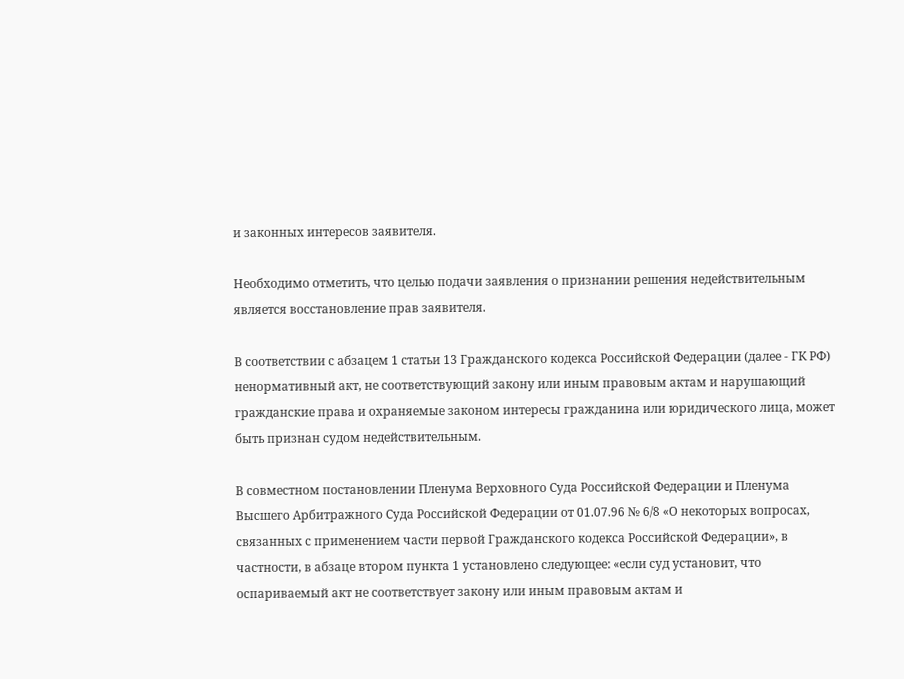и законных интересов заявителя.

Необходимо отметить, что целью подачи заявления о признании решения недействительным является восстановление прав заявителя.

В соответствии с абзацем 1 статьи 13 Гражданского кодекса Российской Федерации (далее - ГК РФ) ненормативный акт, не соответствующий закону или иным правовым актам и нарушающий гражданские права и охраняемые законом интересы гражданина или юридического лица, может быть признан судом недействительным.

В совместном постановлении Пленума Верховного Суда Российской Федерации и Пленума Высшего Арбитражного Суда Российской Федерации от 01.07.96 № 6/8 «О некоторых вопросах, связанных с применением части первой Гражданского кодекса Российской Федерации», в частности, в абзаце втором пункта 1 установлено следующее: «если суд установит, что оспариваемый акт не соответствует закону или иным правовым актам и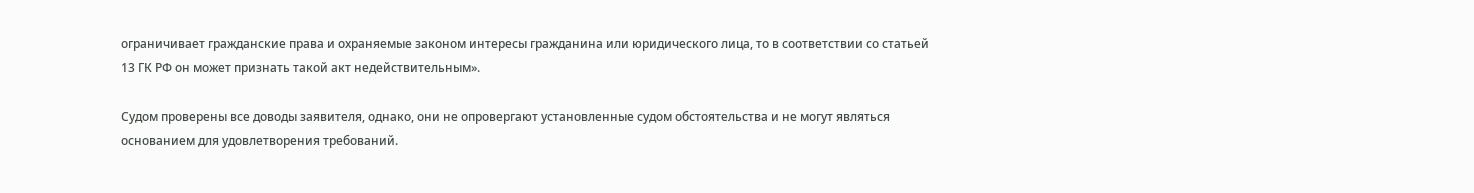ограничивает гражданские права и охраняемые законом интересы гражданина или юридического лица, то в соответствии со статьей 13 ГК РФ он может признать такой акт недействительным».

Судом проверены все доводы заявителя, однако, они не опровергают установленные судом обстоятельства и не могут являться основанием для удовлетворения требований.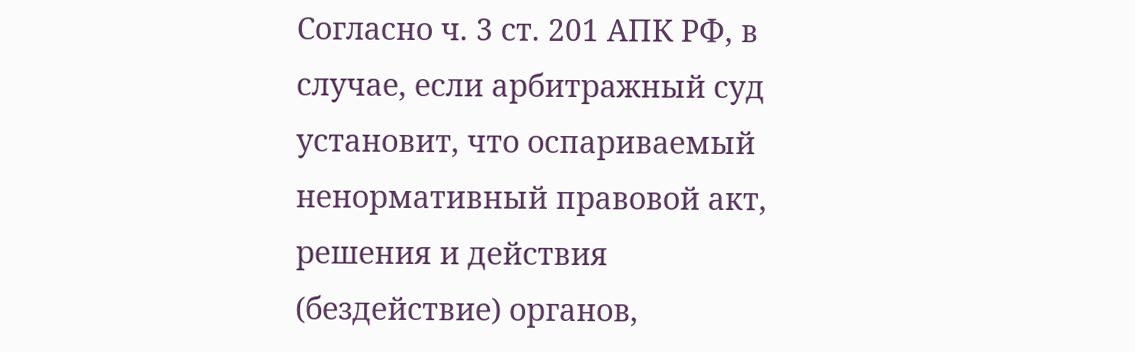Согласно ч. 3 ст. 201 АПК РФ, в случае, если арбитражный суд установит, что оспариваемый ненормативный правовой акт, решения и действия (бездействие) органов,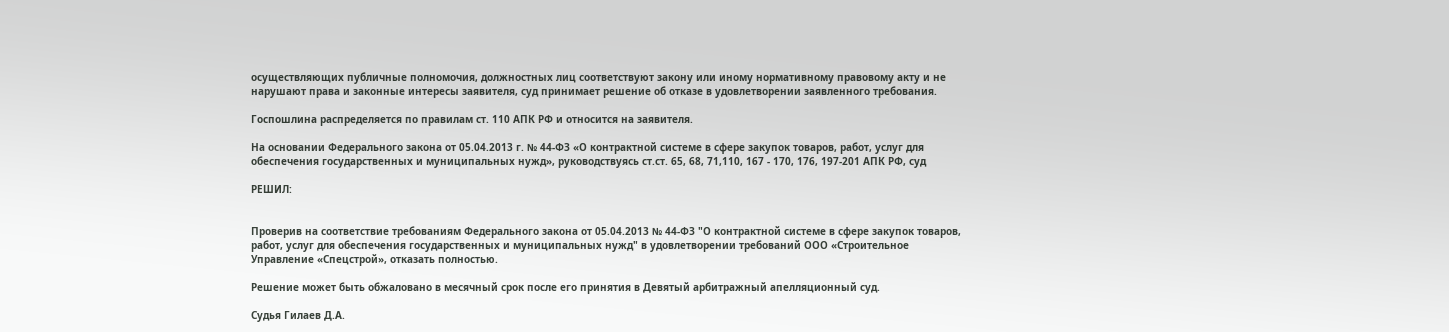осуществляющих публичные полномочия, должностных лиц соответствуют закону или иному нормативному правовому акту и не нарушают права и законные интересы заявителя, суд принимает решение об отказе в удовлетворении заявленного требования.

Госпошлина распределяется по правилам ст. 110 АПК РФ и относится на заявителя.

На основании Федерального закона от 05.04.2013 г. № 44-ФЗ «О контрактной системе в сфере закупок товаров, работ, услуг для обеспечения государственных и муниципальных нужд», руководствуясь ст.ст. 65, 68, 71,110, 167 - 170, 176, 197-201 АПК РФ, суд

РЕШИЛ:


Проверив на соответствие требованиям Федерального закона от 05.04.2013 № 44-ФЗ "О контрактной системе в сфере закупок товаров, работ, услуг для обеспечения государственных и муниципальных нужд" в удовлетворении требований ООО «Строительное Управление «Спецстрой», отказать полностью.

Решение может быть обжаловано в месячный срок после его принятия в Девятый арбитражный апелляционный суд.

Судья Гилаев Д.А.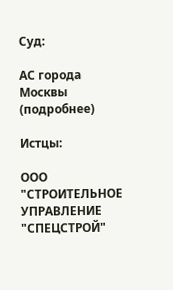Суд:

АС города Москвы (подробнее)

Истцы:

ООО "СТРОИТЕЛЬНОЕ УПРАВЛЕНИЕ "СПЕЦСТРОЙ"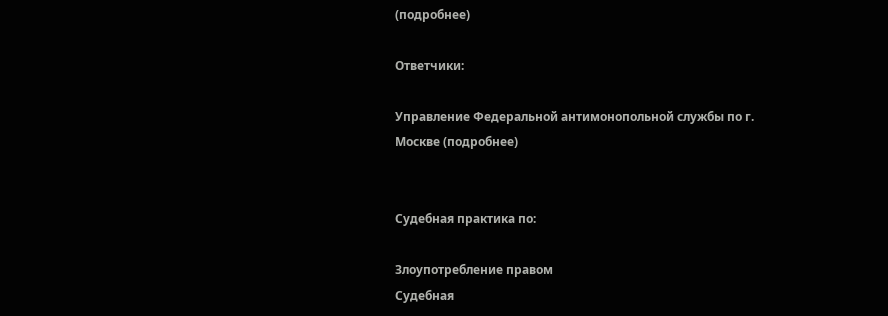(подробнее)

Ответчики:

Управление Федеральной антимонопольной службы по г. Москве (подробнее)


Судебная практика по:

Злоупотребление правом
Судебная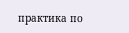практика по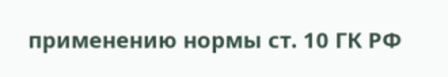применению нормы ст. 10 ГК РФ